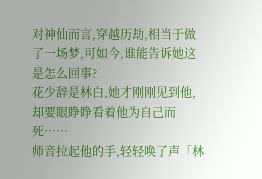对神仙而言,穿越历劫,相当于做了一场梦,可如今,谁能告诉她这是怎么回事?
花少辞是林白,她才刚刚见到他,却要眼睁睁看着他为自己而死……
师音拉起他的手,轻轻唤了声「林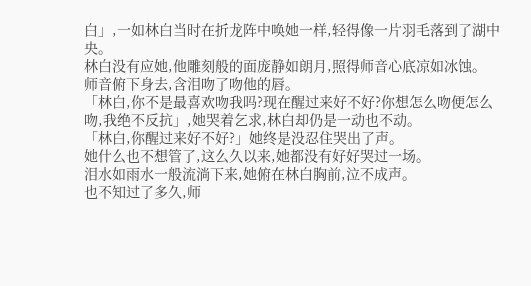白」,一如林白当时在折龙阵中唤她一样,轻得像一片羽毛落到了湖中央。
林白没有应她,他雕刻般的面庞静如朗月,照得师音心底凉如冰蚀。
师音俯下身去,含泪吻了吻他的唇。
「林白,你不是最喜欢吻我吗?现在醒过来好不好?你想怎么吻便怎么吻,我绝不反抗」,她哭着乞求,林白却仍是一动也不动。
「林白,你醒过来好不好?」她终是没忍住哭出了声。
她什么也不想管了,这么久以来,她都没有好好哭过一场。
泪水如雨水一般流淌下来,她俯在林白胸前,泣不成声。
也不知过了多久,师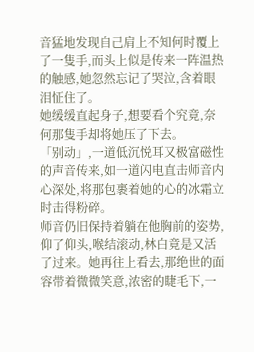音猛地发现自己肩上不知何时覆上了一隻手,而头上似是传来一阵温热的触感,她忽然忘记了哭泣,含着眼泪怔住了。
她缓缓直起身子,想要看个究竟,奈何那隻手却将她压了下去。
「别动」,一道低沉悦耳又极富磁性的声音传来,如一道闪电直击师音内心深处,将那包裹着她的心的冰霜立时击得粉碎。
师音仍旧保持着躺在他胸前的姿势,仰了仰头,喉结滚动,林白竟是又活了过来。她再往上看去,那绝世的面容带着微微笑意,浓密的睫毛下,一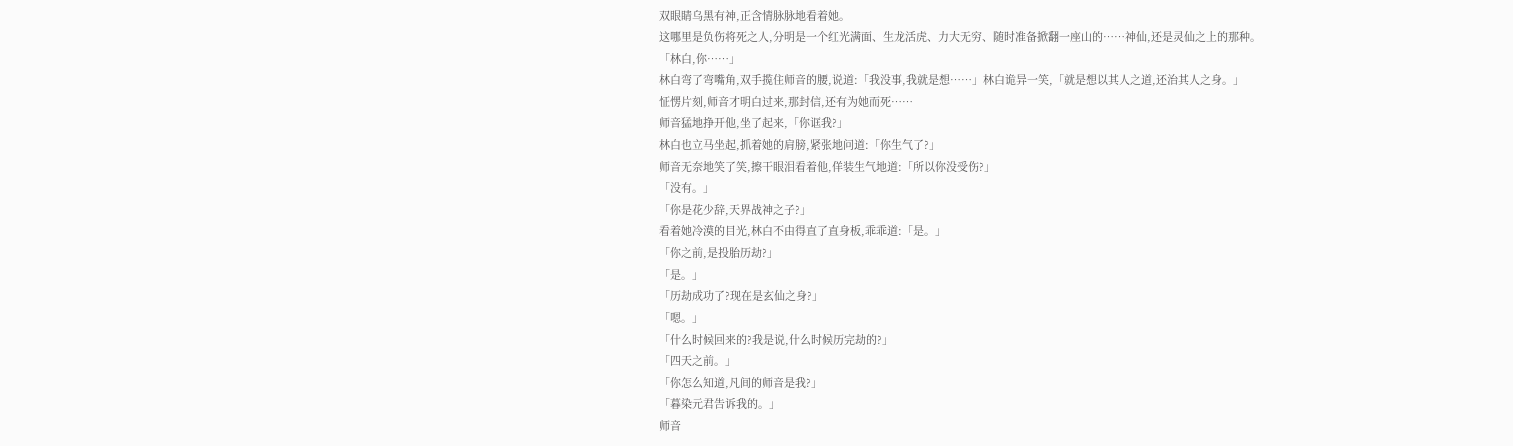双眼睛乌黑有神,正含情脉脉地看着她。
这哪里是负伤将死之人,分明是一个红光满面、生龙活虎、力大无穷、随时准备掀翻一座山的……神仙,还是灵仙之上的那种。
「林白,你……」
林白弯了弯嘴角,双手揽住师音的腰,说道:「我没事,我就是想……」林白诡异一笑,「就是想以其人之道,还治其人之身。」
怔愣片刻,师音才明白过来,那封信,还有为她而死……
师音猛地挣开他,坐了起来,「你诓我?」
林白也立马坐起,抓着她的肩膀,紧张地问道:「你生气了?」
师音无奈地笑了笑,擦干眼泪看着他,佯装生气地道:「所以你没受伤?」
「没有。」
「你是花少辞,天界战神之子?」
看着她冷漠的目光,林白不由得直了直身板,乖乖道:「是。」
「你之前,是投胎历劫?」
「是。」
「历劫成功了?现在是玄仙之身?」
「嗯。」
「什么时候回来的?我是说,什么时候历完劫的?」
「四天之前。」
「你怎么知道,凡间的师音是我?」
「暮染元君告诉我的。」
师音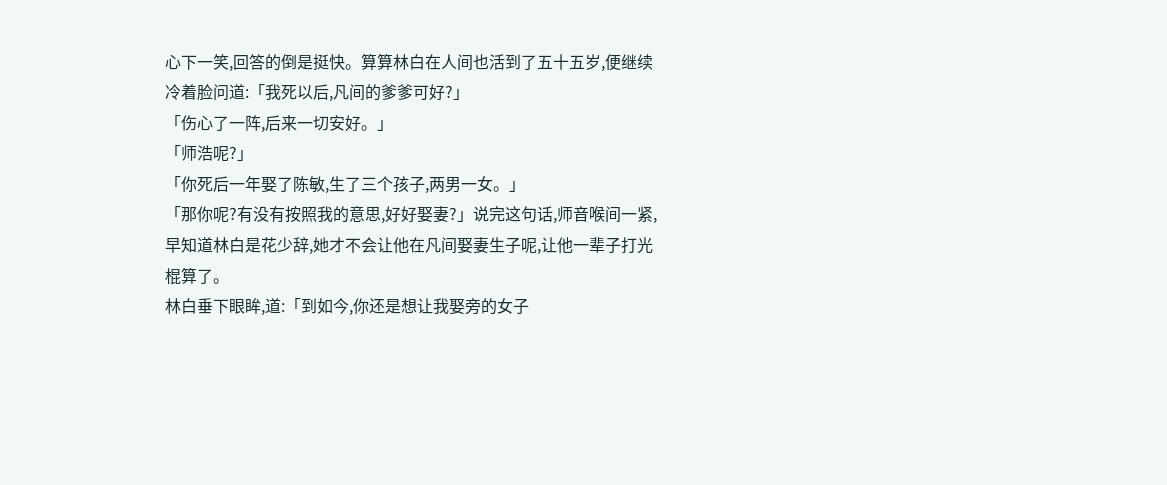心下一笑,回答的倒是挺快。算算林白在人间也活到了五十五岁,便继续冷着脸问道:「我死以后,凡间的爹爹可好?」
「伤心了一阵,后来一切安好。」
「师浩呢?」
「你死后一年娶了陈敏,生了三个孩子,两男一女。」
「那你呢?有没有按照我的意思,好好娶妻?」说完这句话,师音喉间一紧,早知道林白是花少辞,她才不会让他在凡间娶妻生子呢,让他一辈子打光棍算了。
林白垂下眼眸,道:「到如今,你还是想让我娶旁的女子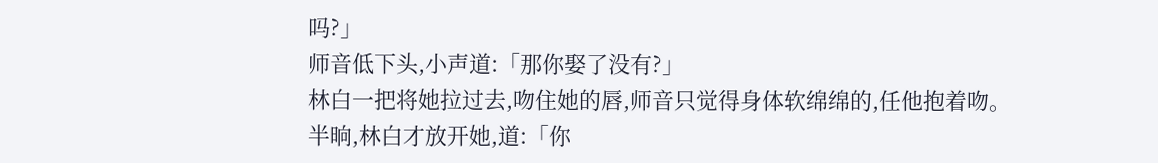吗?」
师音低下头,小声道:「那你娶了没有?」
林白一把将她拉过去,吻住她的唇,师音只觉得身体软绵绵的,任他抱着吻。
半晌,林白才放开她,道:「你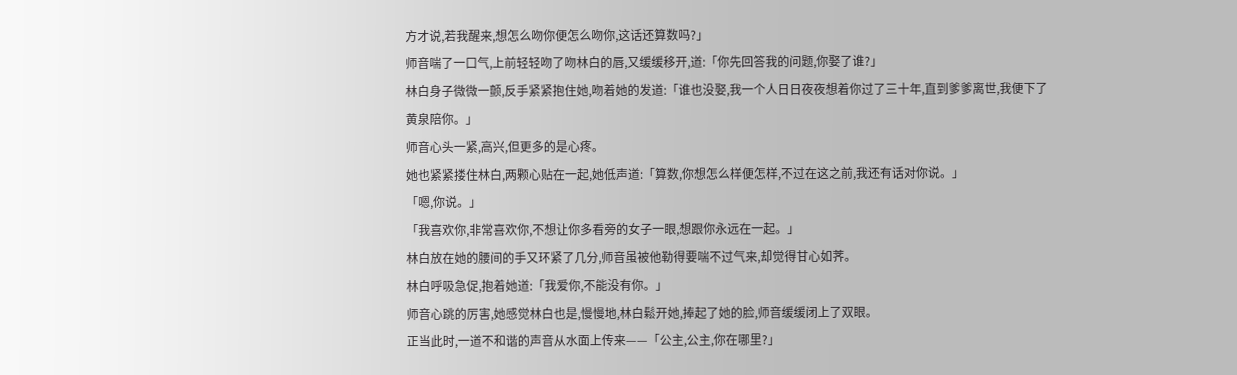方才说,若我醒来,想怎么吻你便怎么吻你,这话还算数吗?」
师音喘了一口气,上前轻轻吻了吻林白的唇,又缓缓移开,道:「你先回答我的问题,你娶了谁?」
林白身子微微一颤,反手紧紧抱住她,吻着她的发道:「谁也没娶,我一个人日日夜夜想着你过了三十年,直到爹爹离世,我便下了黄泉陪你。」
师音心头一紧,高兴,但更多的是心疼。
她也紧紧搂住林白,两颗心贴在一起,她低声道:「算数,你想怎么样便怎样,不过在这之前,我还有话对你说。」
「嗯,你说。」
「我喜欢你,非常喜欢你,不想让你多看旁的女子一眼,想跟你永远在一起。」
林白放在她的腰间的手又环紧了几分,师音虽被他勒得要喘不过气来,却觉得甘心如荠。
林白呼吸急促,抱着她道:「我爱你,不能没有你。」
师音心跳的厉害,她感觉林白也是,慢慢地,林白鬆开她,捧起了她的脸,师音缓缓闭上了双眼。
正当此时,一道不和谐的声音从水面上传来——「公主,公主,你在哪里?」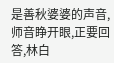是善秋婆婆的声音,师音睁开眼,正要回答,林白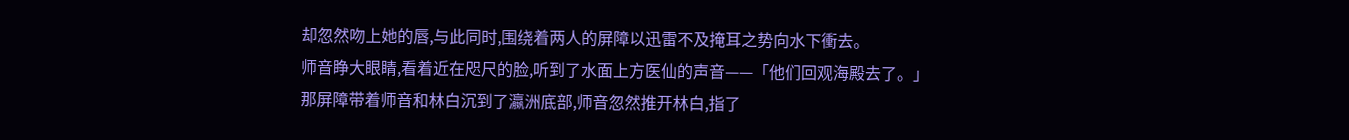却忽然吻上她的唇,与此同时,围绕着两人的屏障以迅雷不及掩耳之势向水下衝去。
师音睁大眼睛,看着近在咫尺的脸,听到了水面上方医仙的声音——「他们回观海殿去了。」
那屏障带着师音和林白沉到了瀛洲底部,师音忽然推开林白,指了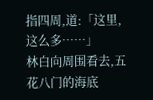指四周,道:「这里,这么多……」
林白向周围看去,五花八门的海底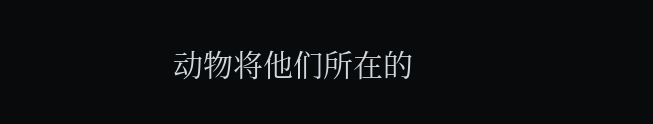动物将他们所在的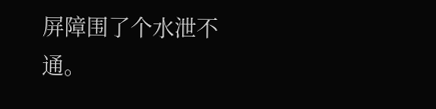屏障围了个水泄不通。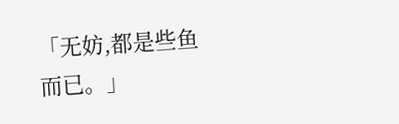「无妨,都是些鱼而已。」